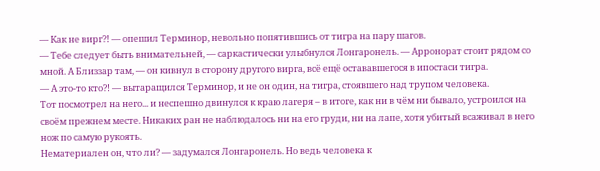— Как не вирг?! — опешил Терминор, невольно попятившись от тигра на пару шагов.
— Тебе следует быть внимательней, — саркастически улыбнулся Лонгаронель. — Арронорат стоит рядом со мной. А Близзар там, — он кивнул в сторону другого вирга, всё ещё остававшегося в ипостаси тигра.
— А это-то кто?! — вытаращился Терминор, и не он один, на тигра, стоявшего над трупом человека.
Тот посмотрел на него... и неспешно двинулся к краю лагеря – в итоге, как ни в чём ни бывало, устроился на своём прежнем месте. Никаких ран не наблюдалось ни на его груди, ни на лапе, хотя убитый всаживал в него нож по самую рукоять.
Нематериален он, что ли? — задумался Лонгаронель. Но ведь человека к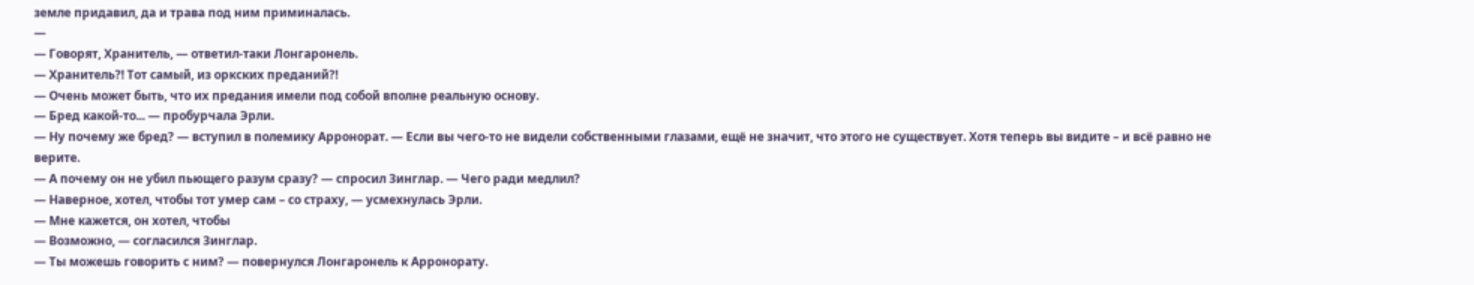земле придавил, да и трава под ним приминалась.
—
— Говорят, Хранитель, — ответил-таки Лонгаронель.
— Хранитель?! Тот самый, из оркских преданий?!
— Очень может быть, что их предания имели под собой вполне реальную основу.
— Бред какой-то... — пробурчала Эрли.
— Ну почему же бред? — вступил в полемику Арронорат. — Если вы чего-то не видели собственными глазами, ещё не значит, что этого не существует. Хотя теперь вы видите – и всё равно не верите.
— А почему он не убил пьющего разум сразу? — спросил Зинглар. — Чего ради медлил?
— Наверное, хотел, чтобы тот умер сам – со страху, — усмехнулась Эрли.
— Мне кажется, он хотел, чтобы
— Возможно, — согласился Зинглар.
— Ты можешь говорить с ним? — повернулся Лонгаронель к Арронорату.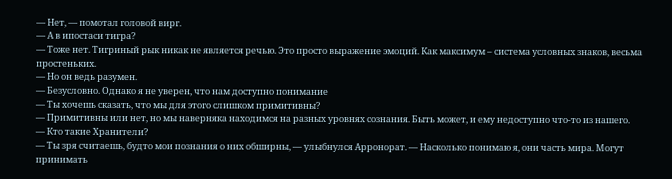— Нет, — помотал головой вирг.
— А в ипостаси тигра?
— Тоже нет. Тигриный рык никак не является речью. Это просто выражение эмоций. Как максимум – система условных знаков, весьма простеньких.
— Но он ведь разумен.
— Безусловно. Однако я не уверен, что нам доступно понимание
— Ты хочешь сказать, что мы для этого слишком примитивны?
— Примитивны или нет, но мы наверняка находимся на разных уровнях сознания. Быть может, и ему недоступно что-то из нашего.
— Кто такие Хранители?
— Ты зря считаешь, будто мои познания о них обширны, — улыбнулся Арронорат. — Насколько понимаю я, они часть мира. Могут принимать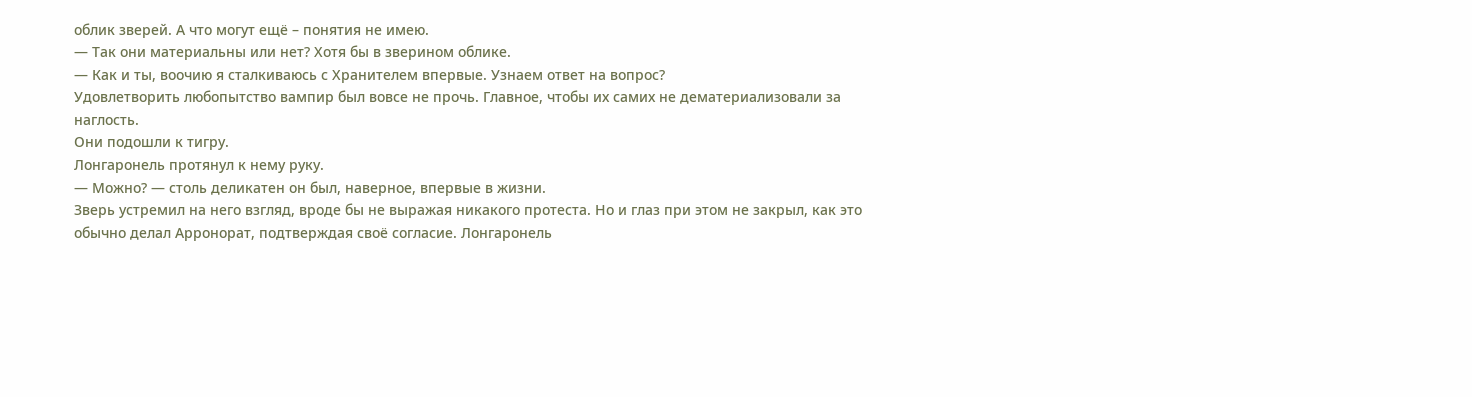облик зверей. А что могут ещё – понятия не имею.
— Так они материальны или нет? Хотя бы в зверином облике.
— Как и ты, воочию я сталкиваюсь с Хранителем впервые. Узнаем ответ на вопрос?
Удовлетворить любопытство вампир был вовсе не прочь. Главное, чтобы их самих не дематериализовали за наглость.
Они подошли к тигру.
Лонгаронель протянул к нему руку.
— Можно? — столь деликатен он был, наверное, впервые в жизни.
Зверь устремил на него взгляд, вроде бы не выражая никакого протеста. Но и глаз при этом не закрыл, как это обычно делал Арронорат, подтверждая своё согласие. Лонгаронель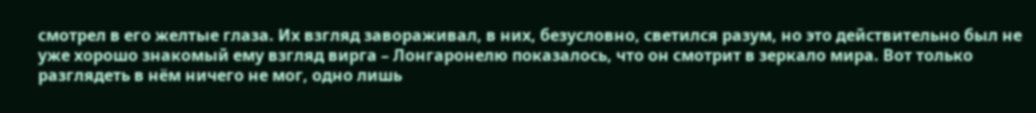смотрел в его желтые глаза. Их взгляд завораживал, в них, безусловно, светился разум, но это действительно был не уже хорошо знакомый ему взгляд вирга – Лонгаронелю показалось, что он смотрит в зеркало мира. Вот только разглядеть в нём ничего не мог, одно лишь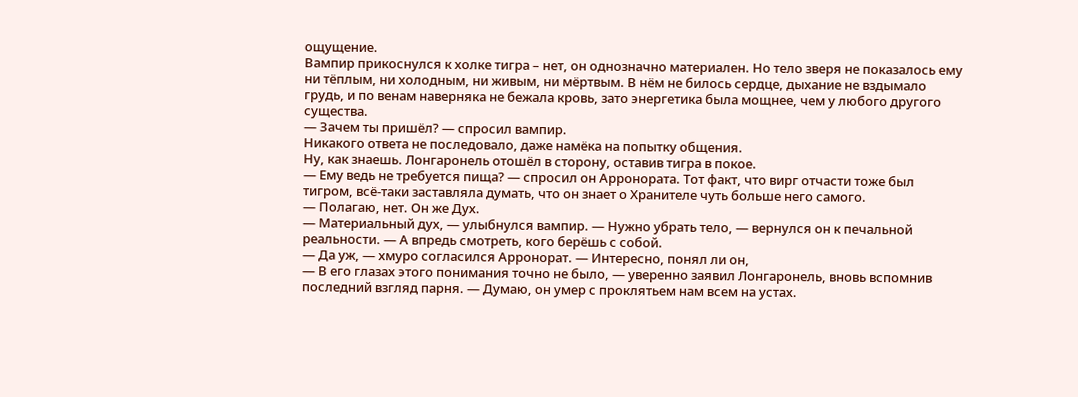ощущение.
Вампир прикоснулся к холке тигра – нет, он однозначно материален. Но тело зверя не показалось ему ни тёплым, ни холодным, ни живым, ни мёртвым. В нём не билось сердце, дыхание не вздымало грудь, и по венам наверняка не бежала кровь, зато энергетика была мощнее, чем у любого другого существа.
— Зачем ты пришёл? — спросил вампир.
Никакого ответа не последовало, даже намёка на попытку общения.
Ну, как знаешь. Лонгаронель отошёл в сторону, оставив тигра в покое.
— Ему ведь не требуется пища? — спросил он Арронората. Тот факт, что вирг отчасти тоже был тигром, всё-таки заставляла думать, что он знает о Хранителе чуть больше него самого.
— Полагаю, нет. Он же Дух.
— Материальный дух, — улыбнулся вампир. — Нужно убрать тело, — вернулся он к печальной реальности. — А впредь смотреть, кого берёшь с собой.
— Да уж, — хмуро согласился Арронорат. — Интересно, понял ли он,
— В его глазах этого понимания точно не было, — уверенно заявил Лонгаронель, вновь вспомнив последний взгляд парня. — Думаю, он умер с проклятьем нам всем на устах.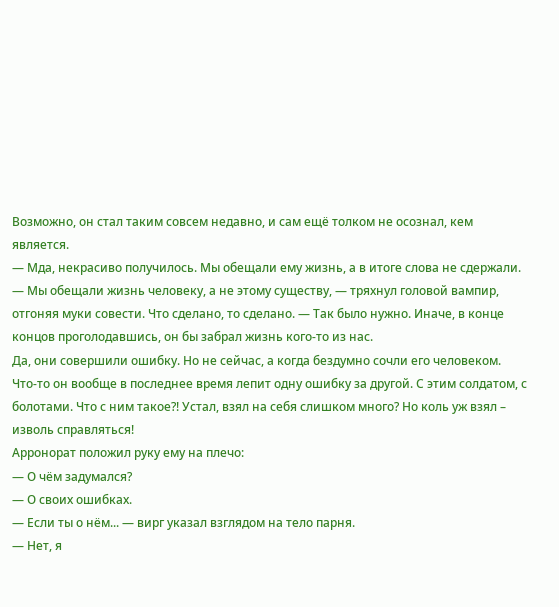Возможно, он стал таким совсем недавно, и сам ещё толком не осознал, кем является.
— Мда, некрасиво получилось. Мы обещали ему жизнь, а в итоге слова не сдержали.
— Мы обещали жизнь человеку, а не этому существу, — тряхнул головой вампир, отгоняя муки совести. Что сделано, то сделано. — Так было нужно. Иначе, в конце концов проголодавшись, он бы забрал жизнь кого-то из нас.
Да, они совершили ошибку. Но не сейчас, а когда бездумно сочли его человеком.
Что-то он вообще в последнее время лепит одну ошибку за другой. С этим солдатом, с болотами. Что с ним такое?! Устал, взял на себя слишком много? Но коль уж взял – изволь справляться!
Арронорат положил руку ему на плечо:
— О чём задумался?
— О своих ошибках.
— Если ты о нём... — вирг указал взглядом на тело парня.
— Нет, я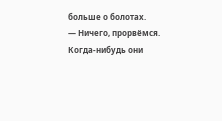больше о болотах.
— Ничего, прорвёмся. Когда-нибудь они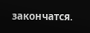закончатся.